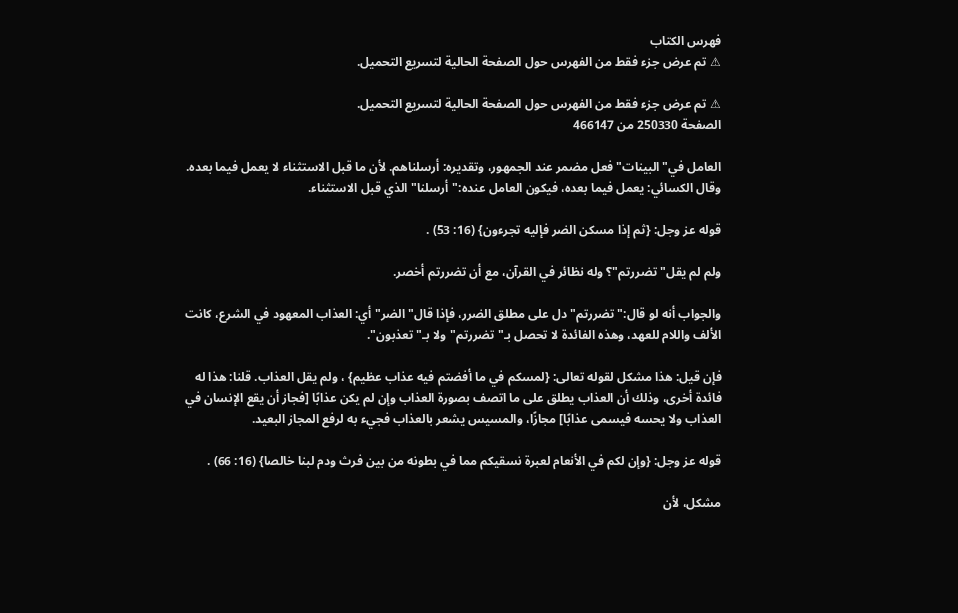فهرس الكتاب
⚠ تم عرض جزء فقط من الفهرس حول الصفحة الحالية لتسريع التحميل.

⚠ تم عرض جزء فقط من الفهرس حول الصفحة الحالية لتسريع التحميل.
الصفحة 250330 من 466147

العامل في"البينات"فعل مضمر عند الجمهور، وتقديره: أرسلناهم. لأن ما قبل الاستثناء لا يعمل فيما بعده. وقال الكسائي: يعمل فيما بعده، فيكون العامل عنده:"أرسلنا"الذي قبل الاستثناء.

قوله عز وجل: {ثم إذا مسكن الضر فإليه تجرءون} (16: 53) .

ولم لم يقل"تضررتم"؟ وله نظائر في القرآن، مع أن تضررتم أخصر.

والجواب أنه لو قال:"تضررتم"دل على مطلق الضرر، فإذا قال"الضر"أي: العذاب المعهود في الشرع، كانت الألف واللام للعهد، وهذه الفائدة لا تحصل بـ"تضررتم"ولا بـ"تعذبون".

فإن قيل: هذا مشكل لقوله تعالى: {لمسكم في ما أفضتم فيه عذاب عظيم} ، ولم يقل العذاب. قلنا: هذا له فائدة أخرى، وذلك أن العذاب يطلق على ما اتصف بصورة العذاب وإن لم يكن عذابًا [فجاز أن يقع الإنسان في العذاب ولا يحسه فيسمى عذابًا] مجازًا، والمسيس يشعر بالعذاب فجيء به لرفع المجاز البعيد.

قوله عز وجل: {وإن لكم في الأنعام لعبرة نسقيكم مما في بطونه من بين فرث ودم لبنا خالصا} (16: 66) .

مشكل، لأن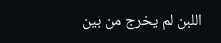اللبن لم يخرج من بين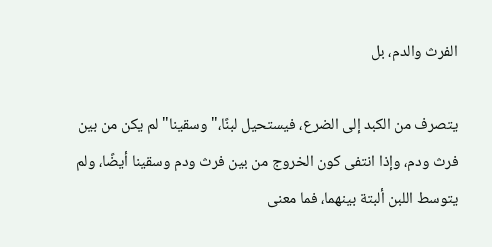الفرث والدم، بل

يتصرف من الكبد إلى الضرع، فيستحيل لبنًا،"وسقينا"لم يكن من بين فرث ودم، وإذا انتفى كون الخروج من بين فرث ودم وسقينا أيضًا، ولم يتوسط اللبن ألبتة بينهما، فما معنى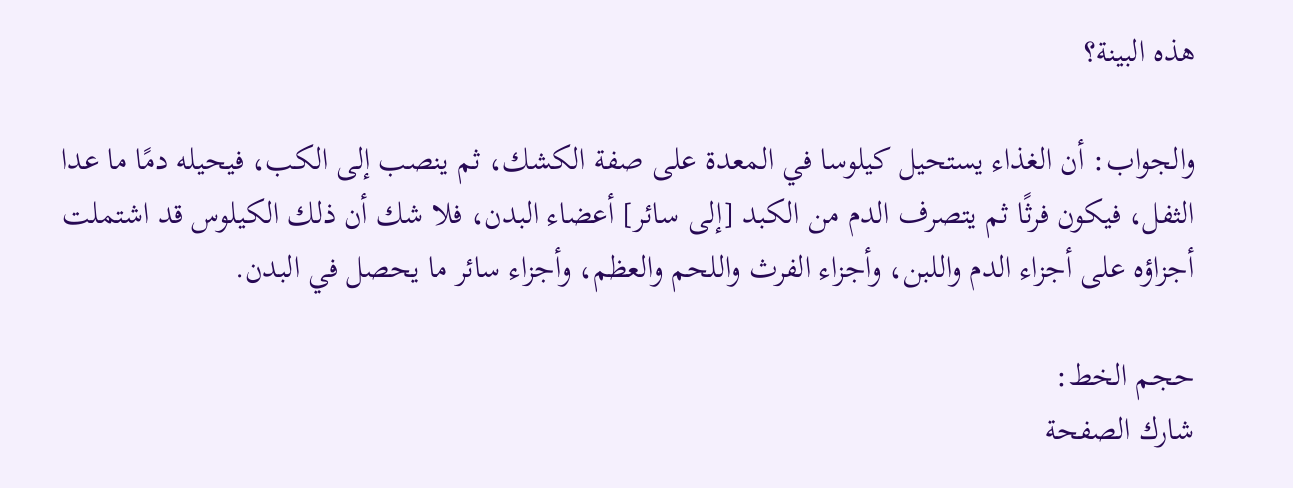هذه البينة؟

والجواب: أن الغذاء يستحيل كيلوسا في المعدة على صفة الكشك، ثم ينصب إلى الكب، فيحيله دمًا ما عدا الثفل، فيكون فرثًا ثم يتصرف الدم من الكبد [إلى سائر] أعضاء البدن، فلا شك أن ذلك الكيلوس قد اشتملت أجزاؤه على أجزاء الدم واللبن، وأجزاء الفرث واللحم والعظم، وأجزاء سائر ما يحصل في البدن.

حجم الخط:
شارك الصفحة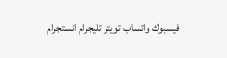فيسبوك واتساب تويتر تليجرام انستجرام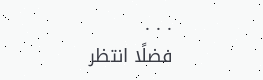. . .
فضلًا انتظر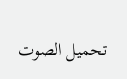تحميل الصوت